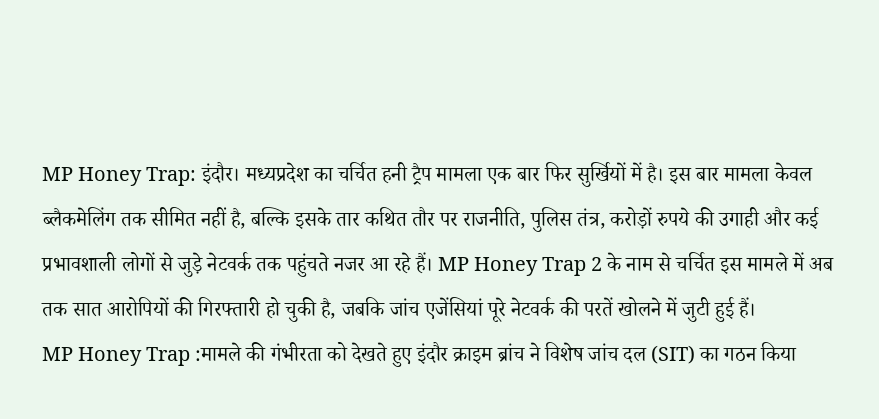MP Honey Trap: इंदौर। मध्यप्रदेश का चर्चित हनी ट्रैप मामला एक बार फिर सुर्खियों में है। इस बार मामला केवल ब्लैकमेलिंग तक सीमित नहीं है, बल्कि इसके तार कथित तौर पर राजनीति, पुलिस तंत्र, करोड़ों रुपये की उगाही और कई प्रभावशाली लोगों से जुड़े नेटवर्क तक पहुंचते नजर आ रहे हैं। MP Honey Trap 2 के नाम से चर्चित इस मामले में अब तक सात आरोपियों की गिरफ्तारी हो चुकी है, जबकि जांच एजेंसियां पूरे नेटवर्क की परतें खोलने में जुटी हुई हैं।
MP Honey Trap :मामले की गंभीरता को देखते हुए इंदौर क्राइम ब्रांच ने विशेष जांच दल (SIT) का गठन किया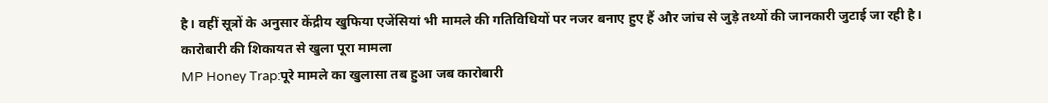है। वहीं सूत्रों के अनुसार केंद्रीय खुफिया एजेंसियां भी मामले की गतिविधियों पर नजर बनाए हुए हैं और जांच से जुड़े तथ्यों की जानकारी जुटाई जा रही है।
कारोबारी की शिकायत से खुला पूरा मामला
MP Honey Trap:पूरे मामले का खुलासा तब हुआ जब कारोबारी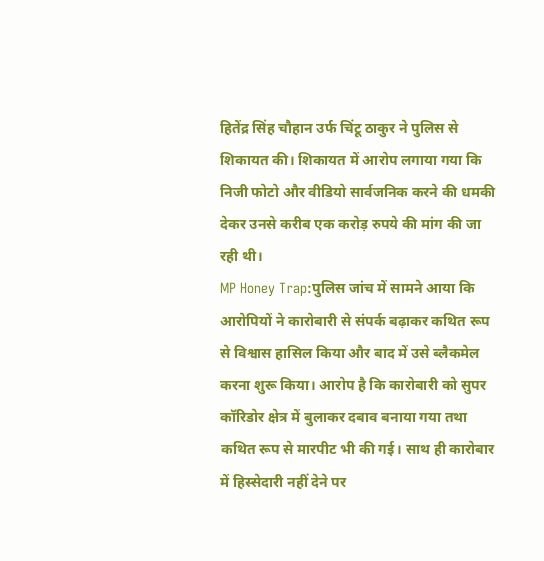हितेंद्र सिंह चौहान उर्फ चिंटू ठाकुर ने पुलिस से शिकायत की। शिकायत में आरोप लगाया गया कि निजी फोटो और वीडियो सार्वजनिक करने की धमकी देकर उनसे करीब एक करोड़ रुपये की मांग की जा रही थी।
MP Honey Trap:पुलिस जांच में सामने आया कि आरोपियों ने कारोबारी से संपर्क बढ़ाकर कथित रूप से विश्वास हासिल किया और बाद में उसे ब्लैकमेल करना शुरू किया। आरोप है कि कारोबारी को सुपर कॉरिडोर क्षेत्र में बुलाकर दबाव बनाया गया तथा कथित रूप से मारपीट भी की गई। साथ ही कारोबार में हिस्सेदारी नहीं देने पर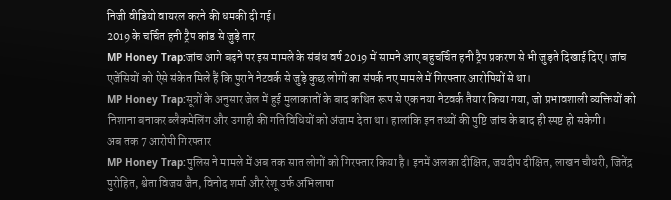निजी वीडियो वायरल करने की धमकी दी गई।
2019 के चर्चित हनी ट्रैप कांड से जुड़े तार
MP Honey Trap:जांच आगे बढ़ने पर इस मामले के संबंध वर्ष 2019 में सामने आए बहुचर्चित हनी ट्रैप प्रकरण से भी जुड़ते दिखाई दिए। जांच एजेंसियों को ऐसे संकेत मिले हैं कि पुराने नेटवर्क से जुड़े कुछ लोगों का संपर्क नए मामले में गिरफ्तार आरोपियों से था।
MP Honey Trap:सूत्रों के अनुसार जेल में हुई मुलाकातों के बाद कथित रूप से एक नया नेटवर्क तैयार किया गया, जो प्रभावशाली व्यक्तियों को निशाना बनाकर ब्लैकमेलिंग और उगाही की गतिविधियों को अंजाम देता था। हालांकि इन तथ्यों की पुष्टि जांच के बाद ही स्पष्ट हो सकेगी।
अब तक 7 आरोपी गिरफ्तार
MP Honey Trap:पुलिस ने मामले में अब तक सात लोगों को गिरफ्तार किया है। इनमें अलका दीक्षित, जयदीप दीक्षित, लाखन चौधरी, जितेंद्र पुरोहित, श्वेता विजय जैन, विनोद शर्मा और रेशू उर्फ अभिलाषा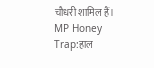चौधरी शामिल हैं।
MP Honey Trap:हाल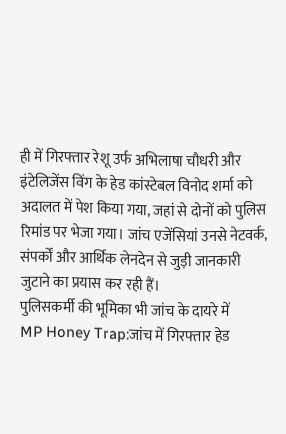ही में गिरफ्तार रेशू उर्फ अभिलाषा चौधरी और इंटेलिजेंस विंग के हेड कांस्टेबल विनोद शर्मा को अदालत में पेश किया गया, जहां से दोनों को पुलिस रिमांड पर भेजा गया। जांच एजेंसियां उनसे नेटवर्क, संपर्कों और आर्थिक लेनदेन से जुड़ी जानकारी जुटाने का प्रयास कर रही हैं।
पुलिसकर्मी की भूमिका भी जांच के दायरे में
MP Honey Trap:जांच में गिरफ्तार हेड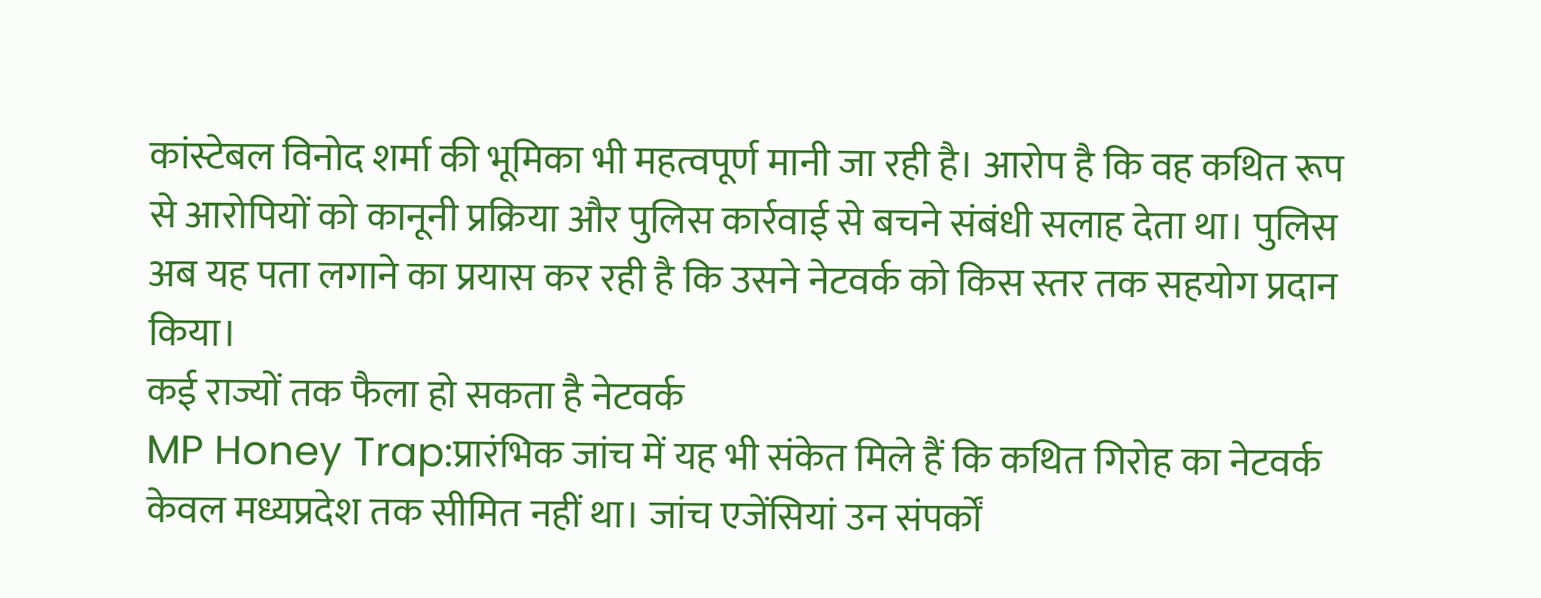कांस्टेबल विनोद शर्मा की भूमिका भी महत्वपूर्ण मानी जा रही है। आरोप है कि वह कथित रूप से आरोपियों को कानूनी प्रक्रिया और पुलिस कार्रवाई से बचने संबंधी सलाह देता था। पुलिस अब यह पता लगाने का प्रयास कर रही है कि उसने नेटवर्क को किस स्तर तक सहयोग प्रदान किया।
कई राज्यों तक फैला हो सकता है नेटवर्क
MP Honey Trap:प्रारंभिक जांच में यह भी संकेत मिले हैं कि कथित गिरोह का नेटवर्क केवल मध्यप्रदेश तक सीमित नहीं था। जांच एजेंसियां उन संपर्कों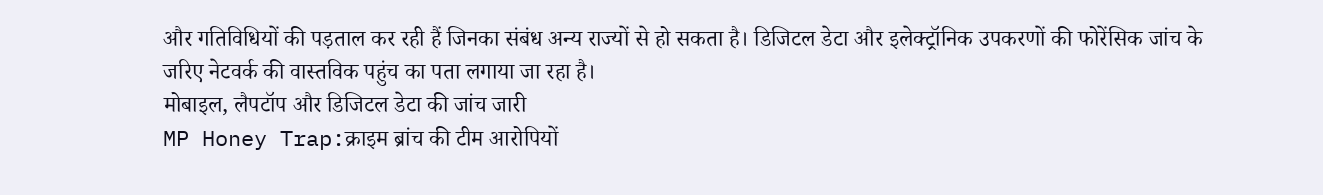और गतिविधियों की पड़ताल कर रही हैं जिनका संबंध अन्य राज्यों से हो सकता है। डिजिटल डेटा और इलेक्ट्रॉनिक उपकरणों की फोरेंसिक जांच के जरिए नेटवर्क की वास्तविक पहुंच का पता लगाया जा रहा है।
मोबाइल, लैपटॉप और डिजिटल डेटा की जांच जारी
MP Honey Trap:क्राइम ब्रांच की टीम आरोपियों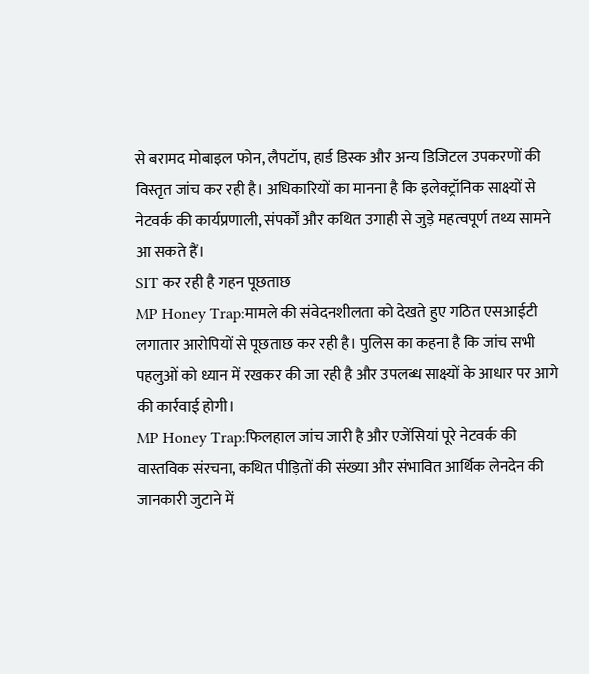से बरामद मोबाइल फोन, लैपटॉप, हार्ड डिस्क और अन्य डिजिटल उपकरणों की विस्तृत जांच कर रही है। अधिकारियों का मानना है कि इलेक्ट्रॉनिक साक्ष्यों से नेटवर्क की कार्यप्रणाली, संपर्कों और कथित उगाही से जुड़े महत्वपूर्ण तथ्य सामने आ सकते हैं।
SIT कर रही है गहन पूछताछ
MP Honey Trap:मामले की संवेदनशीलता को देखते हुए गठित एसआईटी लगातार आरोपियों से पूछताछ कर रही है। पुलिस का कहना है कि जांच सभी पहलुओं को ध्यान में रखकर की जा रही है और उपलब्ध साक्ष्यों के आधार पर आगे की कार्रवाई होगी।
MP Honey Trap:फिलहाल जांच जारी है और एजेंसियां पूरे नेटवर्क की वास्तविक संरचना, कथित पीड़ितों की संख्या और संभावित आर्थिक लेनदेन की जानकारी जुटाने में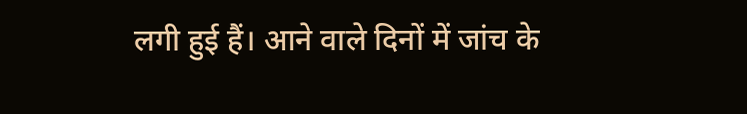लगी हुई हैं। आने वाले दिनों में जांच के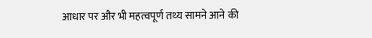आधार पर और भी महत्वपूर्ण तथ्य सामने आने की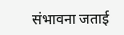संभावना जताई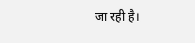जा रही है।